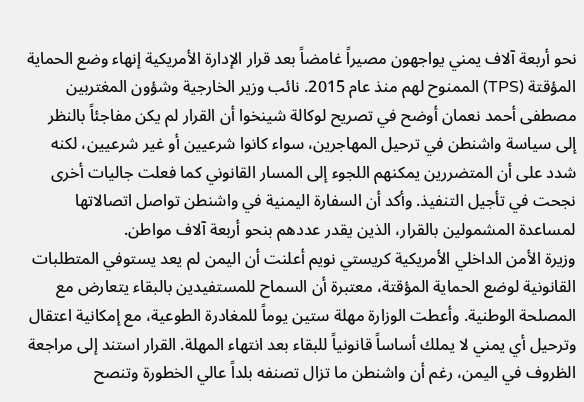نحو أربعة آلاف يمني يواجهون مصيراً غامضاً بعد قرار الإدارة الأمريكية إنهاء وضع الحماية المؤقتة (TPS) الممنوح لهم منذ عام 2015. نائب وزير الخارجية وشؤون المغتربين مصطفى أحمد نعمان أوضح في تصريح لوكالة شينخوا أن القرار لم يكن مفاجئاً بالنظر إلى سياسة واشنطن في ترحيل المهاجرين، سواء كانوا شرعيين أو غير شرعيين، لكنه شدد على أن المتضررين يمكنهم اللجوء إلى المسار القانوني كما فعلت جاليات أخرى نجحت في تأجيل التنفيذ. وأكد أن السفارة اليمنية في واشنطن تواصل اتصالاتها لمساعدة المشمولين بالقرار، الذين يقدر عددهم بنحو أربعة آلاف مواطن.
وزيرة الأمن الداخلي الأمريكية كريستي نويم أعلنت أن اليمن لم يعد يستوفي المتطلبات القانونية لوضع الحماية المؤقتة، معتبرة أن السماح للمستفيدين بالبقاء يتعارض مع المصلحة الوطنية. وأعطت الوزارة مهلة ستين يوماً للمغادرة الطوعية، مع إمكانية اعتقال وترحيل أي يمني لا يملك أساساً قانونياً للبقاء بعد انتهاء المهلة. القرار استند إلى مراجعة الظروف في اليمن، رغم أن واشنطن ما تزال تصنفه بلداً عالي الخطورة وتنصح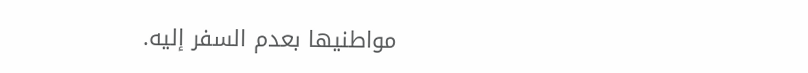مواطنيها بعدم السفر إليه.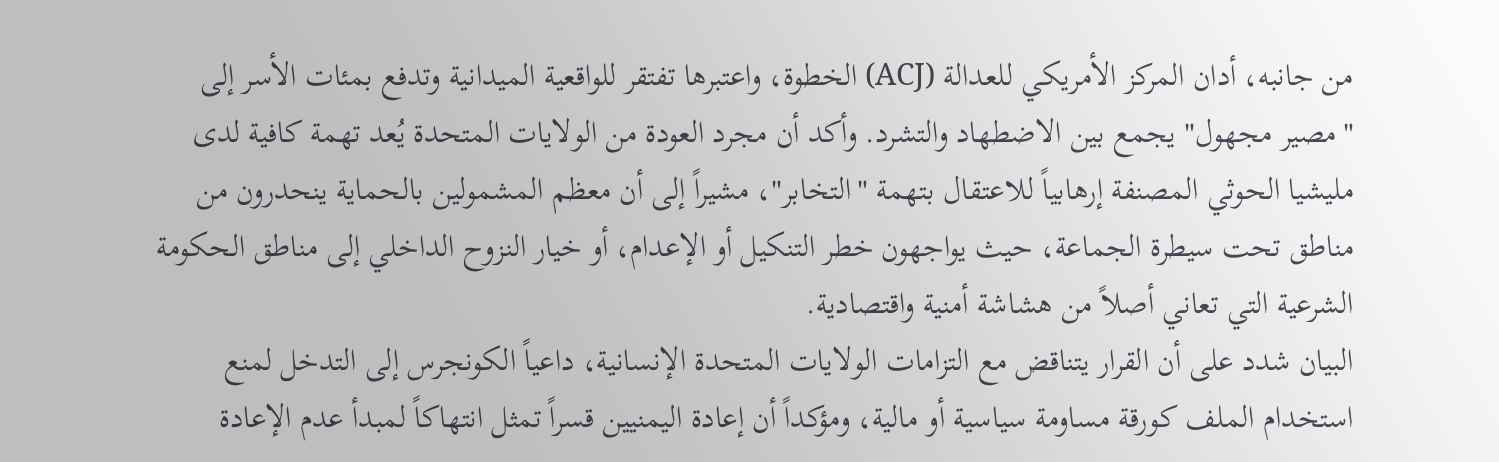من جانبه، أدان المركز الأمريكي للعدالة (ACJ) الخطوة، واعتبرها تفتقر للواقعية الميدانية وتدفع بمئات الأسر إلى "مصير مجهول" يجمع بين الاضطهاد والتشرد. وأكد أن مجرد العودة من الولايات المتحدة يُعد تهمة كافية لدى مليشيا الحوثي المصنفة إرهابياً للاعتقال بتهمة "التخابر"، مشيراً إلى أن معظم المشمولين بالحماية ينحدرون من مناطق تحت سيطرة الجماعة، حيث يواجهون خطر التنكيل أو الإعدام، أو خيار النزوح الداخلي إلى مناطق الحكومة الشرعية التي تعاني أصلاً من هشاشة أمنية واقتصادية.
البيان شدد على أن القرار يتناقض مع التزامات الولايات المتحدة الإنسانية، داعياً الكونجرس إلى التدخل لمنع استخدام الملف كورقة مساومة سياسية أو مالية، ومؤكداً أن إعادة اليمنيين قسراً تمثل انتهاكاً لمبدأ عدم الإعادة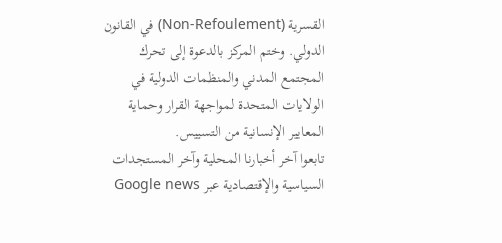القسرية (Non-Refoulement) في القانون الدولي. وختم المركز بالدعوة إلى تحرك المجتمع المدني والمنظمات الدولية في الولايات المتحدة لمواجهة القرار وحماية المعايير الإنسانية من التسييس.
تابعوا آخر أخبارنا المحلية وآخر المستجدات السياسية والإقتصادية عبر Google news